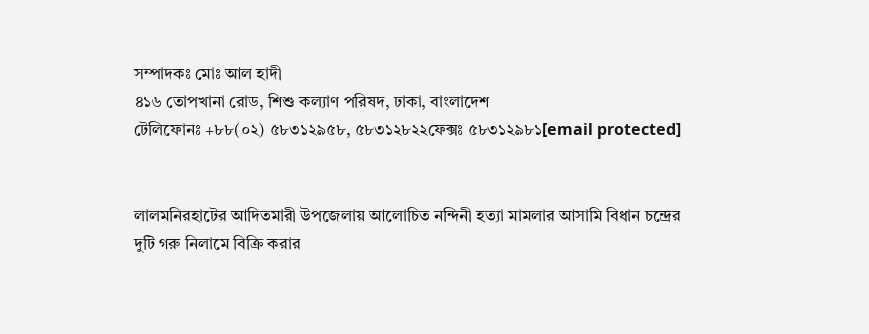সম্পাদকঃ মোঃ আল হাদী
৪১৬ তোপখানা রোড, শিশু কল্যাণ পরিষদ, ঢাকা, বাংলাদেশ
টেলিফোনঃ +৮৮(০২) ৫৮৩১২৯৫৮, ৫৮৩১২৮২২ফেক্সঃ ৫৮৩১২৯৮১[email protected]


লালমনিরহাটের আদিতমারী উপজেলায় আলোচিত নন্দিনী হত্যা মামলার আসামি বিধান চন্দ্রের দুটি গরু নিলামে বিক্রি করার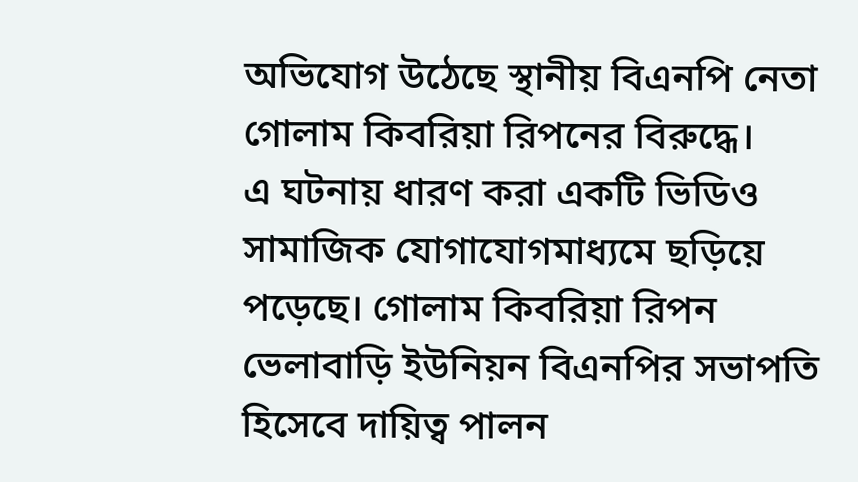অভিযোগ উঠেছে স্থানীয় বিএনপি নেতা গোলাম কিবরিয়া রিপনের বিরুদ্ধে।
এ ঘটনায় ধারণ করা একটি ভিডিও সামাজিক যোগাযোগমাধ্যমে ছড়িয়ে পড়েছে। গোলাম কিবরিয়া রিপন ভেলাবাড়ি ইউনিয়ন বিএনপির সভাপতি হিসেবে দায়িত্ব পালন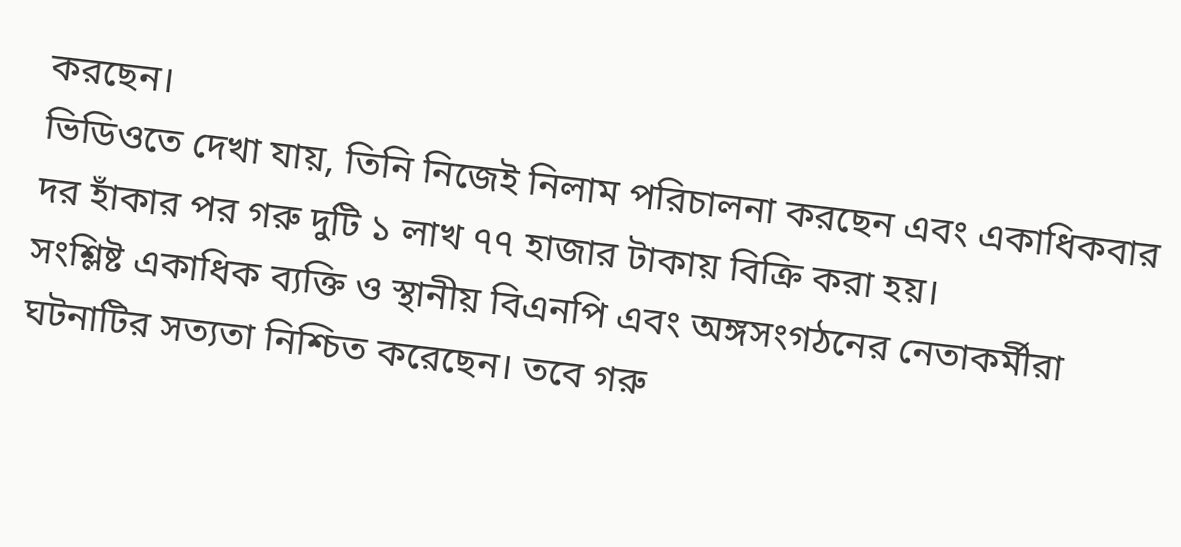করছেন।
ভিডিওতে দেখা যায়, তিনি নিজেই নিলাম পরিচালনা করছেন এবং একাধিকবার দর হাঁকার পর গরু দুটি ১ লাখ ৭৭ হাজার টাকায় বিক্রি করা হয়।
সংশ্লিষ্ট একাধিক ব্যক্তি ও স্থানীয় বিএনপি এবং অঙ্গসংগঠনের নেতাকর্মীরা ঘটনাটির সত্যতা নিশ্চিত করেছেন। তবে গরু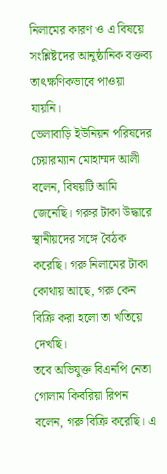নিলামের কারণ ও এ বিষয়ে সংশ্লিষ্টদের আনুষ্ঠানিক বক্তব্য তাৎক্ষণিকভাবে পাওয়া যায়নি।
ভেলাবাড়ি ইউনিয়ন পরিষদের চেয়ারম্যান মোহাম্মদ আলী বলেন, বিষয়টি আমি জেনেছি। গরুর টাকা উদ্ধারে স্থানীয়দের সঙ্গে বৈঠক করেছি। গরু নিলামের টাকা কোথায় আছে, গরু কেন বিক্রি করা হলো তা খতিয়ে দেখছি।
তবে অভিযুক্ত বিএনপি নেতা গোলাম কিবরিয়া রিপন বলেন, গরু বিক্রি করেছি। এ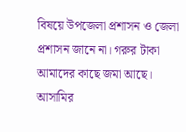বিষয়ে উপজেলা প্রশাসন ও জেলা প্রশাসন জানে না। গরুর টাকা আমাদের কাছে জমা আছে। আসামির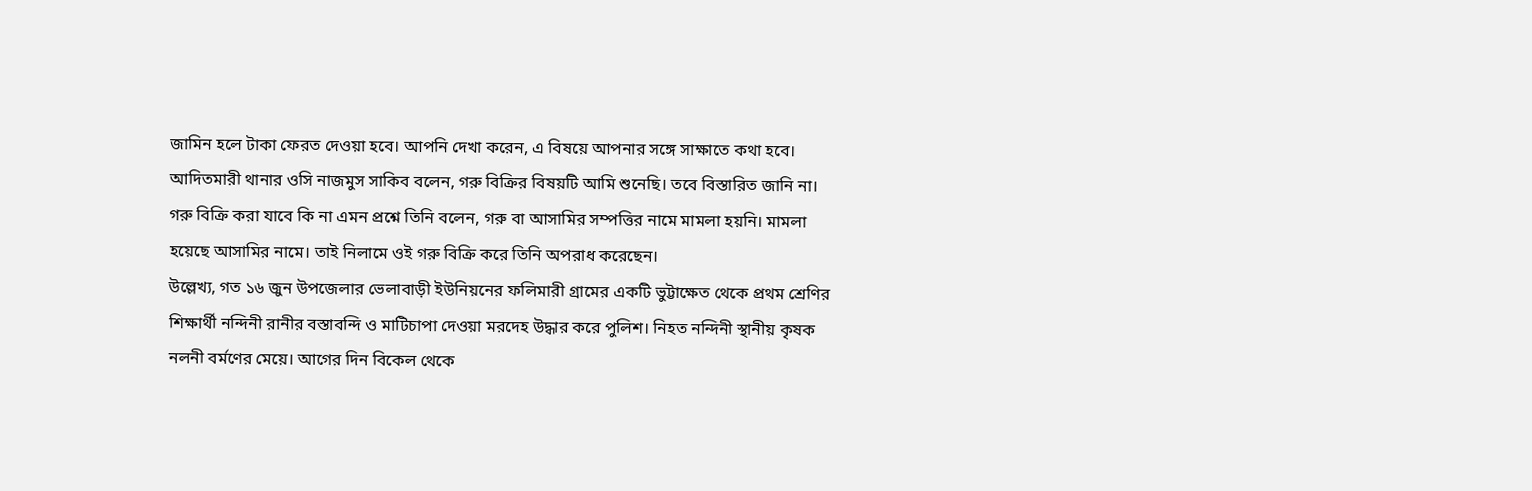জামিন হলে টাকা ফেরত দেওয়া হবে। আপনি দেখা করেন, এ বিষয়ে আপনার সঙ্গে সাক্ষাতে কথা হবে।
আদিতমারী থানার ওসি নাজমুস সাকিব বলেন, গরু বিক্রির বিষয়টি আমি শুনেছি। তবে বিস্তারিত জানি না।
গরু বিক্রি করা যাবে কি না এমন প্রশ্নে তিনি বলেন, গরু বা আসামির সম্পত্তির নামে মামলা হয়নি। মামলা হয়েছে আসামির নামে। তাই নিলামে ওই গরু বিক্রি করে তিনি অপরাধ করেছেন।
উল্লেখ্য, গত ১৬ জুন উপজেলার ভেলাবাড়ী ইউনিয়নের ফলিমারী গ্রামের একটি ভুট্টাক্ষেত থেকে প্রথম শ্রেণির শিক্ষার্থী নন্দিনী রানীর বস্তাবন্দি ও মাটিচাপা দেওয়া মরদেহ উদ্ধার করে পুলিশ। নিহত নন্দিনী স্থানীয় কৃষক নলনী বর্মণের মেয়ে। আগের দিন বিকেল থেকে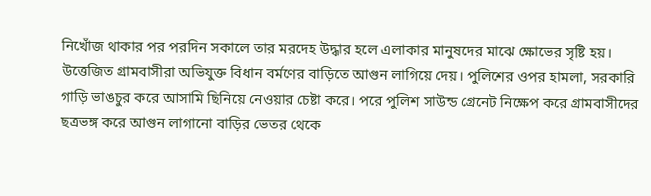নিখোঁজ থাকার পর পরদিন সকালে তার মরদেহ উদ্ধার হলে এলাকার মানুষদের মাঝে ক্ষোভের সৃষ্টি হয়।
উত্তেজিত গ্রামবাসীরা অভিযুক্ত বিধান বর্মণের বাড়িতে আগুন লাগিয়ে দেয়। পুলিশের ওপর হামলা, সরকারি গাড়ি ভাঙচুর করে আসামি ছিনিয়ে নেওয়ার চেষ্টা করে। পরে পুলিশ সাউন্ড গ্রেনেট নিক্ষেপ করে গ্রামবাসীদের ছত্রভঙ্গ করে আগুন লাগানো বাড়ির ভেতর থেকে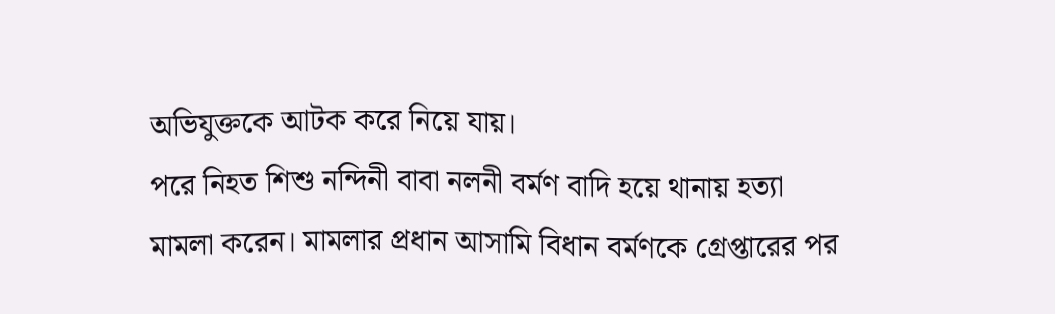অভিযুক্তকে আটক করে নিয়ে যায়।
পরে নিহত শিশু নন্দিনী বাবা নলনী বর্মণ বাদি হয়ে থানায় হত্যা মামলা করেন। মামলার প্রধান আসামি বিধান বর্মণকে গ্রেপ্তারের পর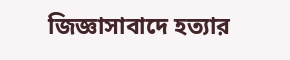জিজ্ঞাসাবাদে হত্যার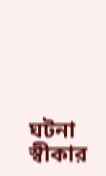ঘটনা স্বীকার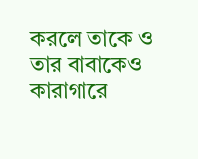করলে তাকে ও তার বাবাকেও কারাগারে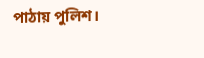পাঠায় পুলিশ।